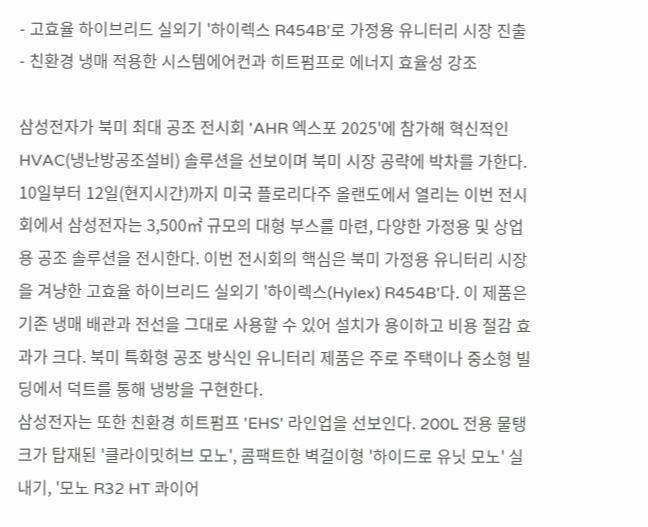- 고효율 하이브리드 실외기 '하이렉스 R454B'로 가정용 유니터리 시장 진출
- 친환경 냉매 적용한 시스템에어컨과 히트펌프로 에너지 효율성 강조

삼성전자가 북미 최대 공조 전시회 'AHR 엑스포 2025'에 참가해 혁신적인 HVAC(냉난방공조설비) 솔루션을 선보이며 북미 시장 공략에 박차를 가한다.
10일부터 12일(현지시간)까지 미국 플로리다주 올랜도에서 열리는 이번 전시회에서 삼성전자는 3,500㎡ 규모의 대형 부스를 마련, 다양한 가정용 및 상업용 공조 솔루션을 전시한다. 이번 전시회의 핵심은 북미 가정용 유니터리 시장을 겨냥한 고효율 하이브리드 실외기 '하이렉스(Hylex) R454B'다. 이 제품은 기존 냉매 배관과 전선을 그대로 사용할 수 있어 설치가 용이하고 비용 절감 효과가 크다. 북미 특화형 공조 방식인 유니터리 제품은 주로 주택이나 중소형 빌딩에서 덕트를 통해 냉방을 구현한다.
삼성전자는 또한 친환경 히트펌프 'EHS' 라인업을 선보인다. 200L 전용 물탱크가 탑재된 '클라이밋허브 모노', 콤팩트한 벽걸이형 '하이드로 유닛 모노' 실내기, '모노 R32 HT 콰이어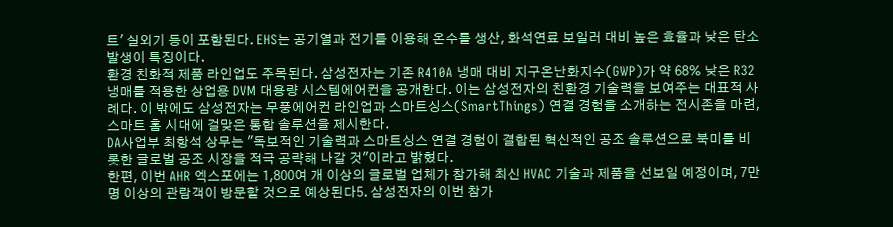트' 실외기 등이 포함된다. EHS는 공기열과 전기를 이용해 온수를 생산, 화석연료 보일러 대비 높은 효율과 낮은 탄소 발생이 특징이다.
환경 친화적 제품 라인업도 주목된다. 삼성전자는 기존 R410A 냉매 대비 지구온난화지수(GWP)가 약 68% 낮은 R32 냉매를 적용한 상업용 DVM 대용량 시스템에어컨을 공개한다. 이는 삼성전자의 친환경 기술력을 보여주는 대표적 사례다. 이 밖에도 삼성전자는 무풍에어컨 라인업과 스마트싱스(SmartThings) 연결 경험을 소개하는 전시존을 마련, 스마트 홈 시대에 걸맞은 통합 솔루션을 제시한다.
DA사업부 최항석 상무는 "독보적인 기술력과 스마트싱스 연결 경험이 결합된 혁신적인 공조 솔루션으로 북미를 비롯한 글로벌 공조 시장을 적극 공략해 나갈 것"이라고 밝혔다.
한편, 이번 AHR 엑스포에는 1,800여 개 이상의 글로벌 업체가 참가해 최신 HVAC 기술과 제품을 선보일 예정이며, 7만 명 이상의 관람객이 방문할 것으로 예상된다5. 삼성전자의 이번 참가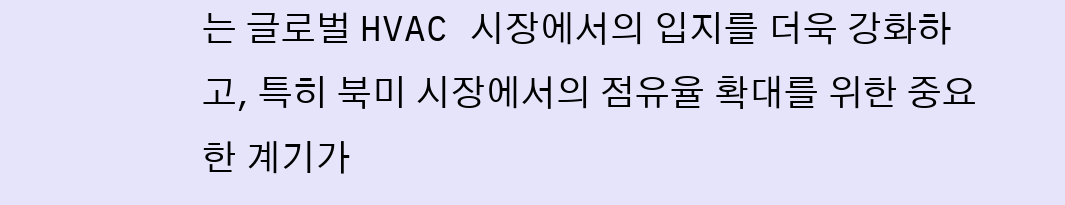는 글로벌 HVAC 시장에서의 입지를 더욱 강화하고, 특히 북미 시장에서의 점유율 확대를 위한 중요한 계기가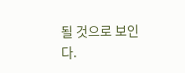될 것으로 보인다.